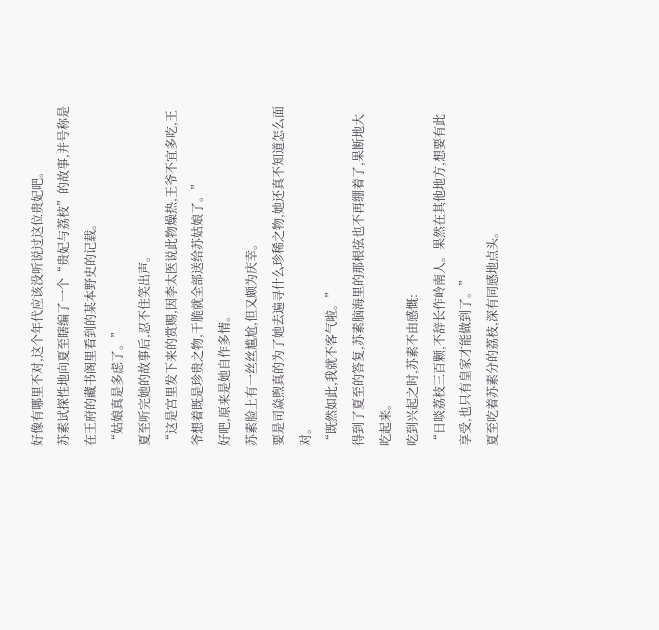好像有哪里不对,这个年代应该没听说过这位贵妃吧。
苏素试探性地向夏至瞎编了一个“贵妃与荔枝”的故事,并号称是在王府的藏书阁里看到的某本野史的记载。
“姑娘真是多虑了。”
夏至听完她的故事后,忍不住笑出声。
“这是宫里发下来的赏赐,因李太医说此物燥热,王爷不宜多吃,王爷想着既是珍贵之物,干脆就全部送给苏姑娘了。”
好吧,原来是她自作多情。
苏素脸上有一丝丝尴尬,但又颇为庆幸。
要是司焱煦真的为了她去遍寻什么珍稀之物,她还真不知道怎么面对。
“既然如此,我就不客气啦。”
得到了夏至的答复,苏素脑海里的那根弦也不再绷着了,果断地大吃起来。
吃到兴起之时,苏素不由感慨:
“日啖荔枝三百颗,不辞长作岭南人。果然在其他地方,想要有此享受,也只有皇家才能做到了。”
夏至吃着苏素分的荔枝,深有同感地点头。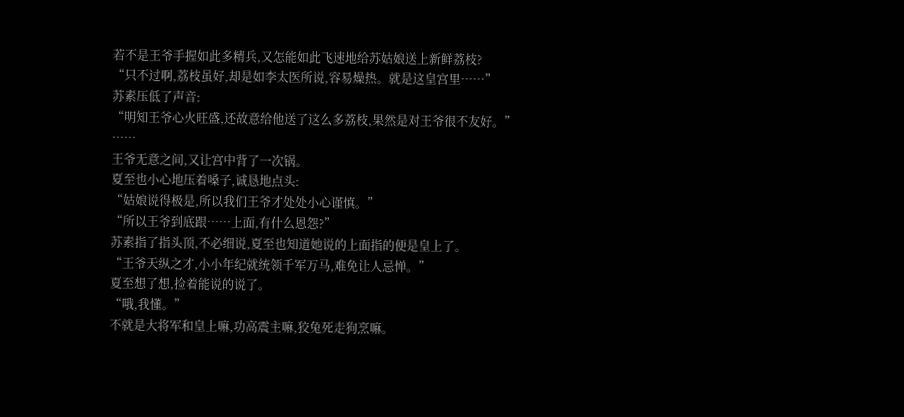若不是王爷手握如此多精兵,又怎能如此飞速地给苏姑娘送上新鲜荔枝?
“只不过啊,荔枝虽好,却是如李太医所说,容易燥热。就是这皇宫里……”
苏素压低了声音:
“明知王爷心火旺盛,还故意给他送了这么多荔枝,果然是对王爷很不友好。”
……
王爷无意之间,又让宫中背了一次锅。
夏至也小心地压着嗓子,诚恳地点头:
“姑娘说得极是,所以我们王爷才处处小心谨慎。”
“所以王爷到底跟……上面,有什么恩怨?”
苏素指了指头顶,不必细说,夏至也知道她说的上面指的便是皇上了。
“王爷天纵之才,小小年纪就统领千军万马,难免让人忌惮。”
夏至想了想,捡着能说的说了。
“哦,我懂。”
不就是大将军和皇上嘛,功高震主嘛,狡兔死走狗烹嘛。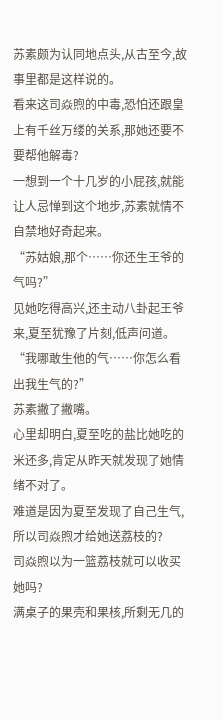苏素颇为认同地点头,从古至今,故事里都是这样说的。
看来这司焱煦的中毒,恐怕还跟皇上有千丝万缕的关系,那她还要不要帮他解毒?
一想到一个十几岁的小屁孩,就能让人忌惮到这个地步,苏素就情不自禁地好奇起来。
“苏姑娘,那个……你还生王爷的气吗?”
见她吃得高兴,还主动八卦起王爷来,夏至犹豫了片刻,低声问道。
“我哪敢生他的气……你怎么看出我生气的?”
苏素撇了撇嘴。
心里却明白,夏至吃的盐比她吃的米还多,肯定从昨天就发现了她情绪不对了。
难道是因为夏至发现了自己生气,所以司焱煦才给她送荔枝的?
司焱煦以为一篮荔枝就可以收买她吗?
满桌子的果壳和果核,所剩无几的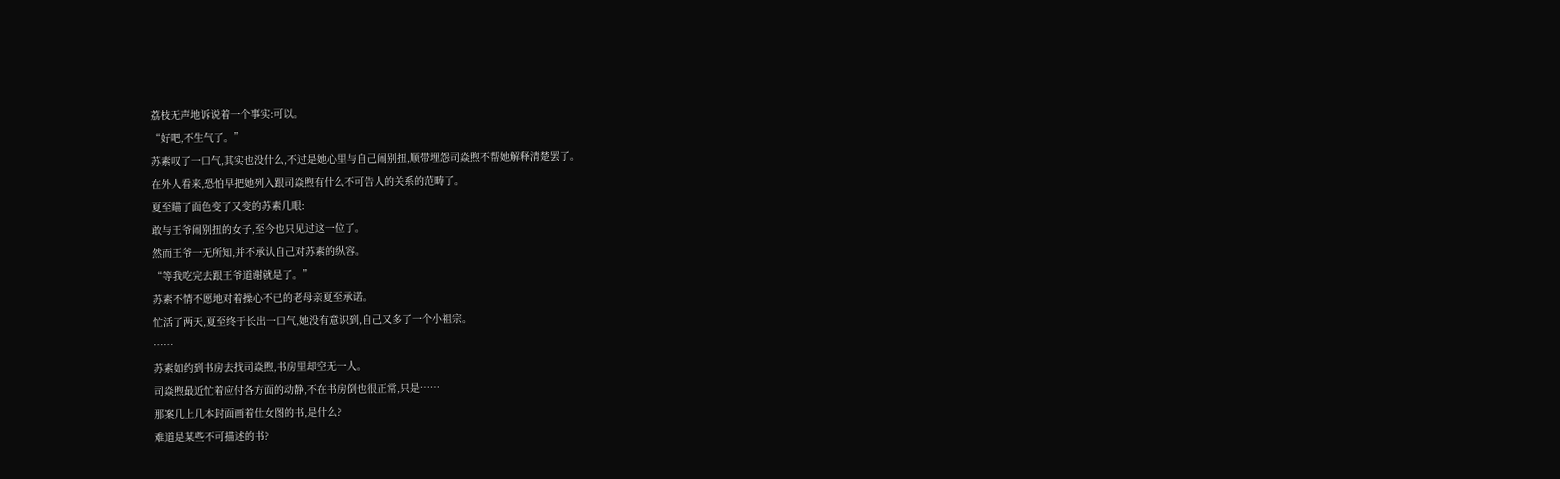荔枝无声地诉说着一个事实:可以。
“好吧,不生气了。”
苏素叹了一口气,其实也没什么,不过是她心里与自己闹别扭,顺带埋怨司焱煦不帮她解释清楚罢了。
在外人看来,恐怕早把她列入跟司焱煦有什么不可告人的关系的范畴了。
夏至瞄了面色变了又变的苏素几眼:
敢与王爷闹别扭的女子,至今也只见过这一位了。
然而王爷一无所知,并不承认自己对苏素的纵容。
“等我吃完去跟王爷道谢就是了。”
苏素不情不愿地对着操心不已的老母亲夏至承诺。
忙活了两天,夏至终于长出一口气,她没有意识到,自己又多了一个小祖宗。
……
苏素如约到书房去找司焱煦,书房里却空无一人。
司焱煦最近忙着应付各方面的动静,不在书房倒也很正常,只是……
那案几上几本封面画着仕女图的书,是什么?
难道是某些不可描述的书?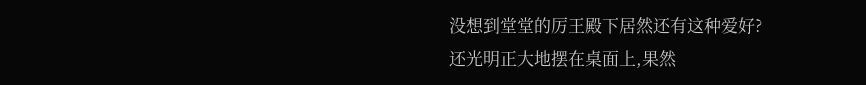没想到堂堂的厉王殿下居然还有这种爱好?
还光明正大地摆在桌面上,果然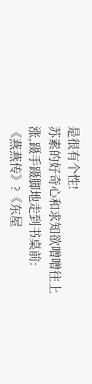是很有个性!
苏素的好奇心和求知欲噌噌往上涨,蹑手蹑脚地走到书桌前:
《燕燕传》?《东屋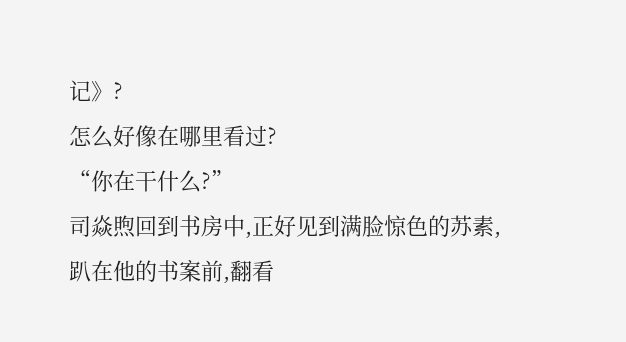记》?
怎么好像在哪里看过?
“你在干什么?”
司焱煦回到书房中,正好见到满脸惊色的苏素,趴在他的书案前,翻看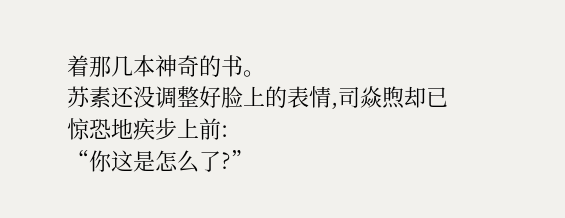着那几本神奇的书。
苏素还没调整好脸上的表情,司焱煦却已惊恐地疾步上前:
“你这是怎么了?”